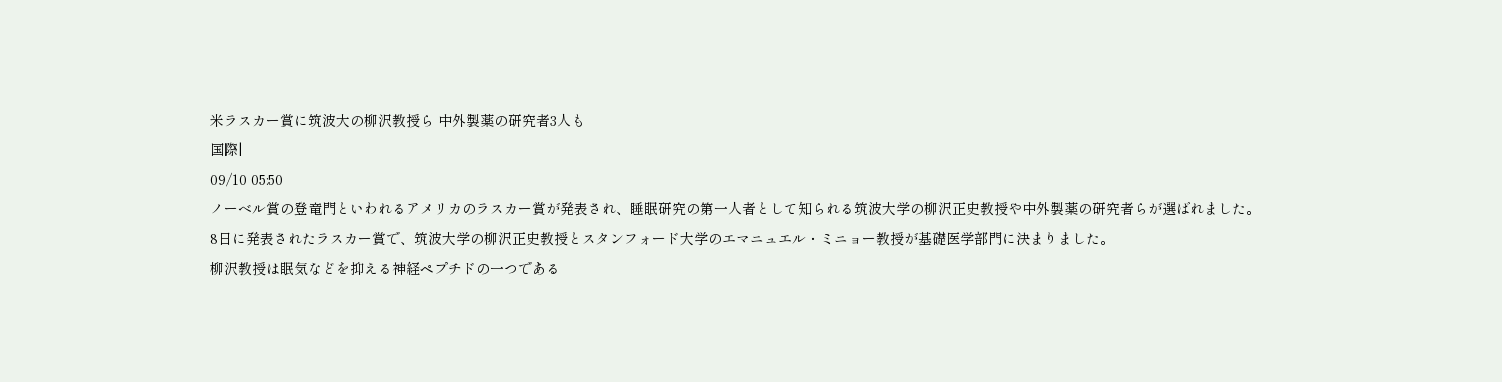米ラスカー賞に筑波大の柳沢教授ら 中外製薬の研究者3人も
国際|
09/10 05:50
ノーベル賞の登竜門といわれるアメリカのラスカー賞が発表され、睡眠研究の第一人者として知られる筑波大学の柳沢正史教授や中外製薬の研究者らが選ばれました。
8日に発表されたラスカー賞で、筑波大学の柳沢正史教授とスタンフォード大学のエマニュエル・ミニョー教授が基礎医学部門に決まりました。
柳沢教授は眠気などを抑える神経ペプチドの一つである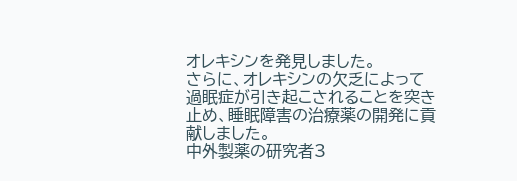オレキシンを発見しました。
さらに、オレキシンの欠乏によって過眠症が引き起こされることを突き止め、睡眠障害の治療薬の開発に貢献しました。
中外製薬の研究者3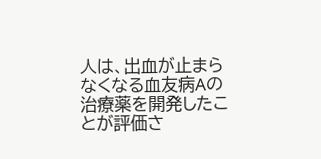人は、出血が止まらなくなる血友病Aの治療薬を開発したことが評価さ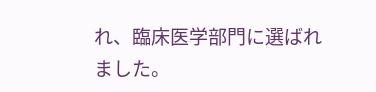れ、臨床医学部門に選ばれました。